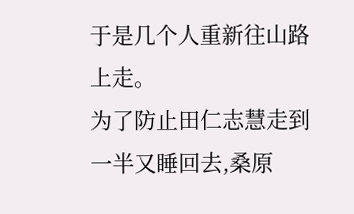于是几个人重新往山路上走。
为了防止田仁志慧走到一半又睡回去,桑原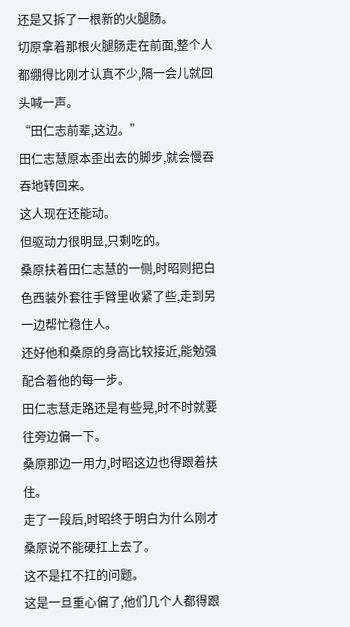还是又拆了一根新的火腿肠。
切原拿着那根火腿肠走在前面,整个人都绷得比刚才认真不少,隔一会儿就回头喊一声。
“田仁志前辈,这边。”
田仁志慧原本歪出去的脚步,就会慢吞吞地转回来。
这人现在还能动。
但驱动力很明显,只剩吃的。
桑原扶着田仁志慧的一侧,时昭则把白色西装外套往手臂里收紧了些,走到另一边帮忙稳住人。
还好他和桑原的身高比较接近,能勉强配合着他的每一步。
田仁志慧走路还是有些晃,时不时就要往旁边偏一下。
桑原那边一用力,时昭这边也得跟着扶住。
走了一段后,时昭终于明白为什么刚才桑原说不能硬扛上去了。
这不是扛不扛的问题。
这是一旦重心偏了,他们几个人都得跟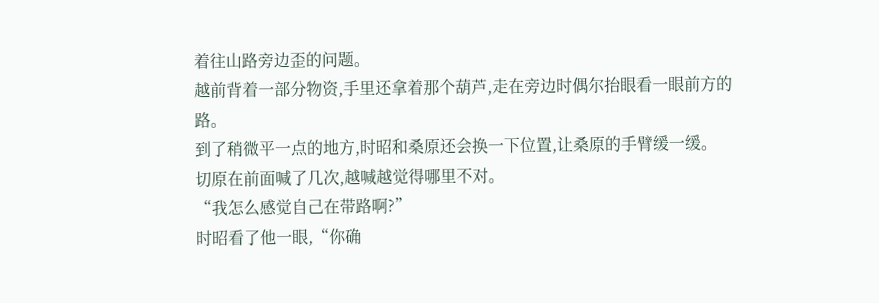着往山路旁边歪的问题。
越前背着一部分物资,手里还拿着那个葫芦,走在旁边时偶尔抬眼看一眼前方的路。
到了稍微平一点的地方,时昭和桑原还会换一下位置,让桑原的手臂缓一缓。
切原在前面喊了几次,越喊越觉得哪里不对。
“我怎么感觉自己在带路啊?”
时昭看了他一眼,“你确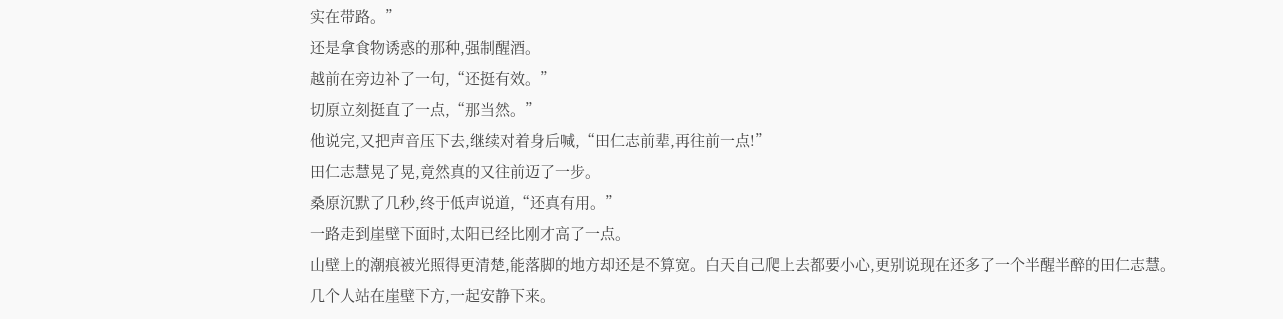实在带路。”
还是拿食物诱惑的那种,强制醒酒。
越前在旁边补了一句,“还挺有效。”
切原立刻挺直了一点,“那当然。”
他说完,又把声音压下去,继续对着身后喊,“田仁志前辈,再往前一点!”
田仁志慧晃了晃,竟然真的又往前迈了一步。
桑原沉默了几秒,终于低声说道,“还真有用。”
一路走到崖壁下面时,太阳已经比刚才高了一点。
山壁上的潮痕被光照得更清楚,能落脚的地方却还是不算宽。白天自己爬上去都要小心,更别说现在还多了一个半醒半醉的田仁志慧。
几个人站在崖壁下方,一起安静下来。